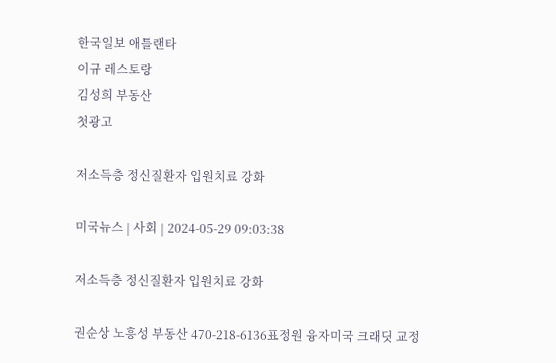한국일보 애틀랜타
이규 레스토랑
김성희 부동산
첫광고

저소득층 정신질환자 입원치료 강화

미국뉴스 | 사회 | 2024-05-29 09:03:38

저소득층 정신질환자 입원치료 강화

권순상 노흥성 부동산 470-218-6136표정원 융자미국 크래딧 교정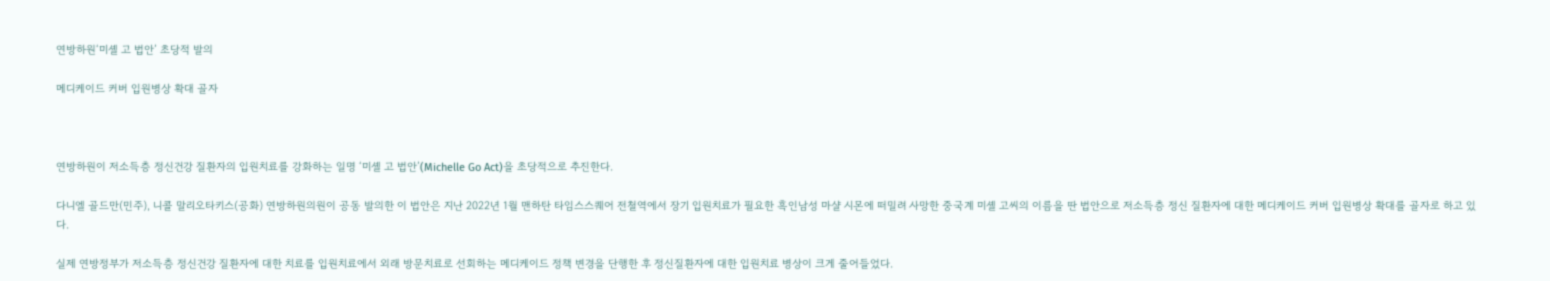연방하원‘미셸 고 법안’ 초당적 발의

메디케이드 커버 입원병상 확대 골자



연방하원이 저소득층 정신건강 질환자의 입원치료를 강화하는 일명 ‘미셸 고 법안’(Michelle Go Act)을 초당적으로 추진한다.

다니엘 골드만(민주), 니콜 말리오타키스(공화) 연방하원의원이 공동 발의한 이 법안은 지난 2022년 1월 맨하탄 타임스스퀘어 전철역에서 장기 입원치료가 필요한 흑인남성 마샬 시몬에 떠밀려 사망한 중국계 미셸 고씨의 이름을 딴 법안으로 저소득층 정신 질환자에 대한 메디케이드 커버 입원병상 확대를 골자로 하고 있다.

실제 연방정부가 저소득층 정신건강 질환자에 대한 치료를 입원치료에서 외래 방문치료로 선회하는 메디케이드 정책 변경을 단행한 후 정신질환자에 대한 입원치료 병상이 크게 줄어들었다.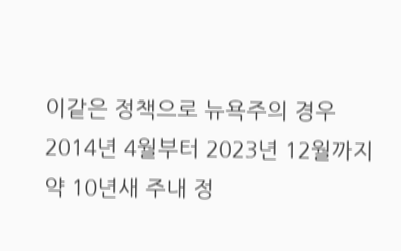이같은 정책으로 뉴욕주의 경우 2014년 4월부터 2023년 12월까지 약 10년새 주내 정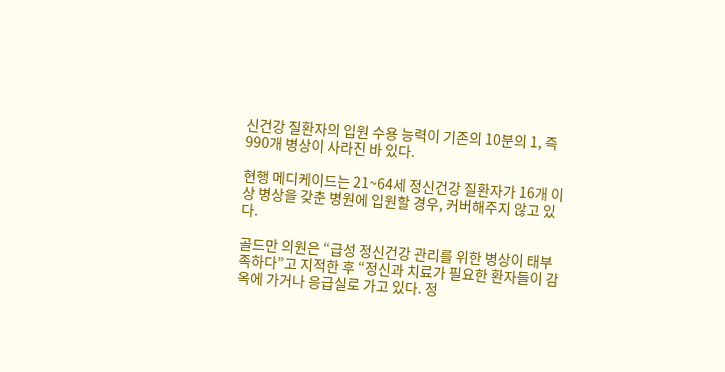신건강 질환자의 입원 수용 능력이 기존의 10분의 1, 즉 990개 병상이 사라진 바 있다.

현행 메디케이드는 21~64세 정신건강 질환자가 16개 이상 병상을 갖춘 병원에 입원할 경우, 커버해주지 않고 있다.

골드만 의원은 “급성 정신건강 관리를 위한 병상이 태부족하다”고 지적한 후 “정신과 치료가 필요한 환자들이 감옥에 가거나 응급실로 가고 있다. 정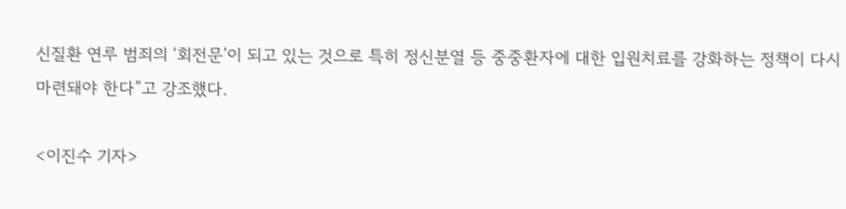신질환 연루 범죄의 ‘회전문’이 되고 있는 것으로 특히 정신분열 등 중중환자에 대한 입원치료를 강화하는 정책이 다시 마련돼야 한다”고 강조했다.

<이진수 기자>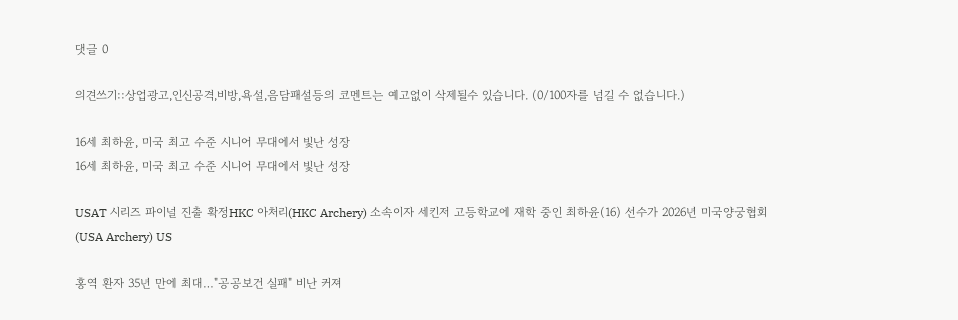댓글 0

의견쓰기::상업광고,인신공격,비방,욕설,음담패설등의 코멘트는 예고없이 삭제될수 있습니다. (0/100자를 넘길 수 없습니다.)

16세 최하윤, 미국 최고 수준 시니어 무대에서 빛난 성장
16세 최하윤, 미국 최고 수준 시니어 무대에서 빛난 성장

USAT 시리즈 파이널 진출 확정HKC 아처리(HKC Archery) 소속이자 세킨저 고등학교에 재학 중인 최하윤(16) 선수가 2026년 미국양궁협회(USA Archery) US

홍역 환자 35년 만에 최대…"공공보건 실패" 비난 커져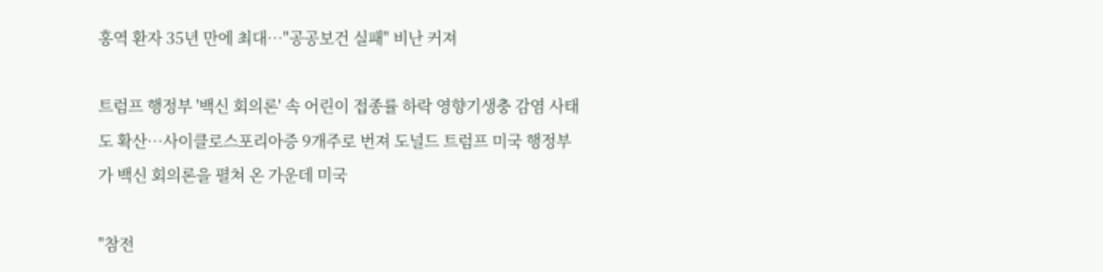홍역 환자 35년 만에 최대…"공공보건 실패" 비난 커져

트럼프 행정부 '백신 회의론' 속 어린이 접종률 하락 영향기생충 감염 사태도 확산…사이클로스포리아증 9개주로 번져 도널드 트럼프 미국 행정부가 백신 회의론을 펼쳐 온 가운데 미국

"참전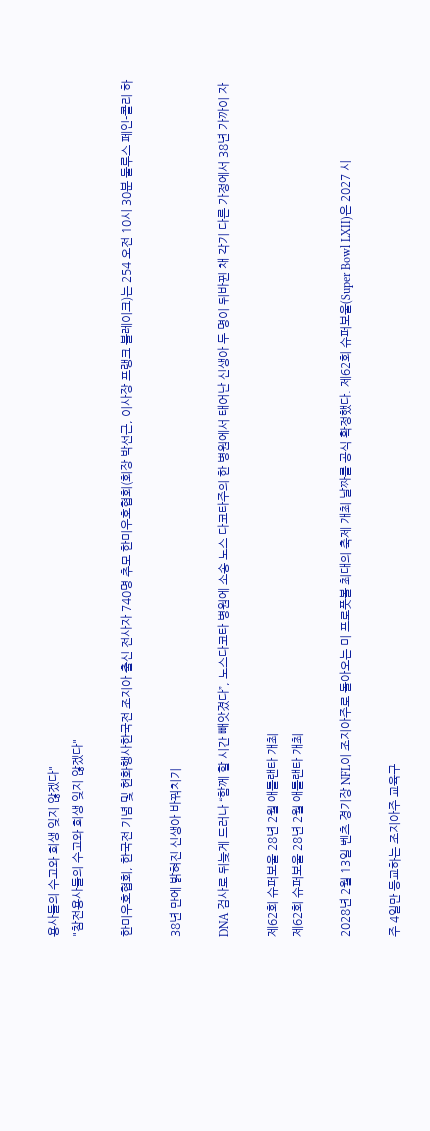용사들의 수고와 희생 잊지 않겠다"
"참전용사들의 수고와 희생 잊지 않겠다"

한미우호협회, 한국전 기념 및 헌화행사한국전 조지아 출신 전사자 740명 추모 한미우호협회(회장 박선근, 이사장 프랭크 블레이크)는 254 오전 10시 30분 둘루스 페인-콜리 하

38년 만에 밝혀진 신생아 바꿔치기

DNA 검사로 뒤늦게 드러나 “함께 할 시간 빼앗겼다”, 노스다코타 병원에 소송 노스 다코타주의 한 병원에서 태어난 신생아 두 명이 뒤바뀐 채 각기 다른 가정에서 38년 가까이 자

제62회 슈퍼보울 28년 2월 애틀랜타 개최
제62회 슈퍼보울 28년 2월 애틀랜타 개최

2028년 2월 13일 벤츠 경기장 NFL이 조지아주로 돌아오는 미 프로풋볼 최대의 축제 개최 날짜를 공식 확정했다. 제62회 슈퍼보울(Super Bowl LXII)은 2027 시

주 4일만 등교하는 조지아주 교육구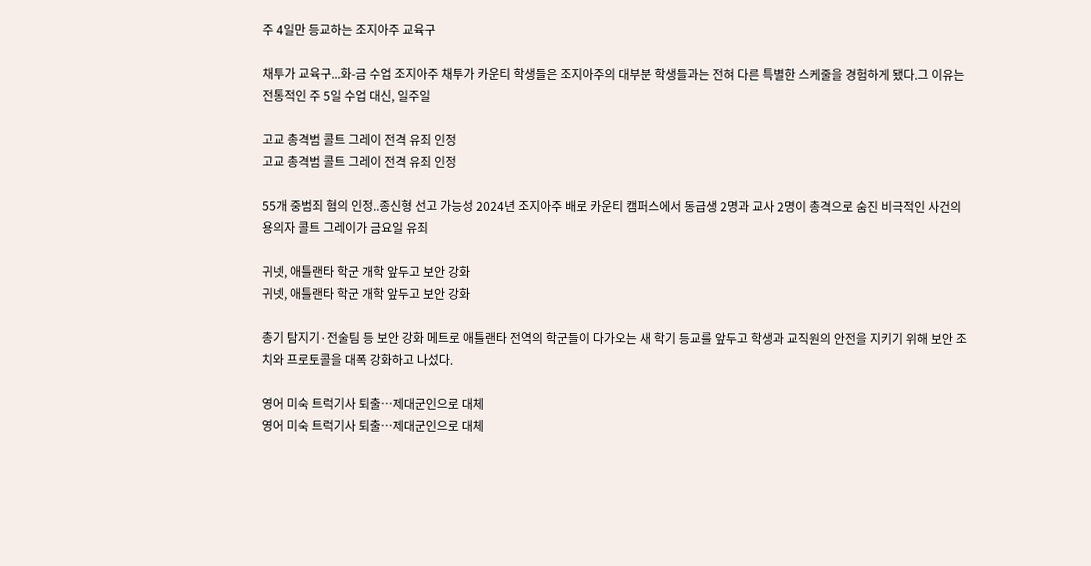주 4일만 등교하는 조지아주 교육구

채투가 교육구...화-금 수업 조지아주 채투가 카운티 학생들은 조지아주의 대부분 학생들과는 전혀 다른 특별한 스케줄을 경험하게 됐다.그 이유는 전통적인 주 5일 수업 대신, 일주일

고교 총격범 콜트 그레이 전격 유죄 인정
고교 총격범 콜트 그레이 전격 유죄 인정

55개 중범죄 혐의 인정..종신형 선고 가능성 2024년 조지아주 배로 카운티 캠퍼스에서 동급생 2명과 교사 2명이 총격으로 숨진 비극적인 사건의 용의자 콜트 그레이가 금요일 유죄

귀넷, 애틀랜타 학군 개학 앞두고 보안 강화
귀넷, 애틀랜타 학군 개학 앞두고 보안 강화

총기 탐지기·전술팀 등 보안 강화 메트로 애틀랜타 전역의 학군들이 다가오는 새 학기 등교를 앞두고 학생과 교직원의 안전을 지키기 위해 보안 조치와 프로토콜을 대폭 강화하고 나섰다.

영어 미숙 트럭기사 퇴출…제대군인으로 대체
영어 미숙 트럭기사 퇴출…제대군인으로 대체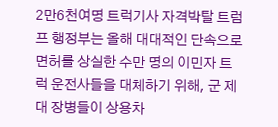2만6천여명 트럭기사 자격박탈 트럼프 행정부는 올해 대대적인 단속으로 면허를 상실한 수만 명의 이민자 트럭 운전사들을 대체하기 위해, 군 제대 장병들이 상용차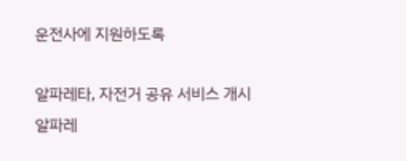운전사에 지원하도록

알파레타, 자전거 공유 서비스 개시
알파레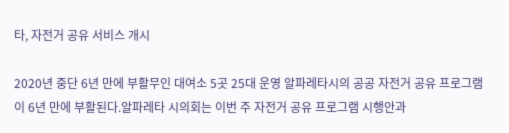타, 자전거 공유 서비스 개시

2020년 중단 6년 만에 부활무인 대여소 5곳 25대 운영 알파레타시의 공공 자전거 공유 프로그램이 6년 만에 부활된다.알파레타 시의회는 이번 주 자전거 공유 프로그램 시행안과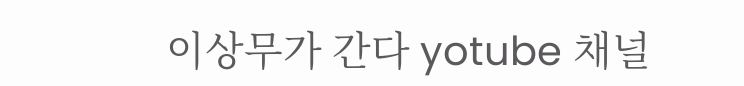이상무가 간다 yotube 채널